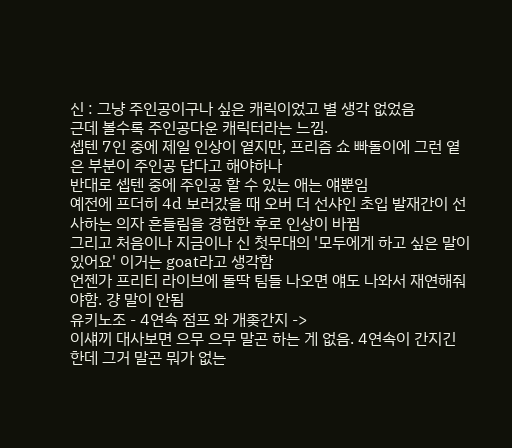신 : 그냥 주인공이구나 싶은 캐릭이었고 별 생각 없었음
근데 볼수록 주인공다운 캐릭터라는 느낌.
셉텐 7인 중에 제일 인상이 옅지만, 프리즘 쇼 빠돌이에 그런 옅은 부분이 주인공 답다고 해야하나
반대로 셉텐 중에 주인공 할 수 있는 애는 얘뿐임
예전에 프더히 4d 보러갔을 때 오버 더 선샤인 초입 발재간이 선사하는 의자 흔들림을 경험한 후로 인상이 바뀜
그리고 처음이나 지금이나 신 첫무대의 '모두에게 하고 싶은 말이 있어요' 이거는 goat라고 생각함
언젠가 프리티 라이브에 돌딱 팀들 나오면 얘도 나와서 재연해줘야함. 걍 말이 안됨
유키노조 - 4연속 점프 와 개좆간지 ->
이섀끼 대사보면 으무 으무 말곤 하는 게 없음. 4연속이 간지긴 한데 그거 말곤 뭐가 없는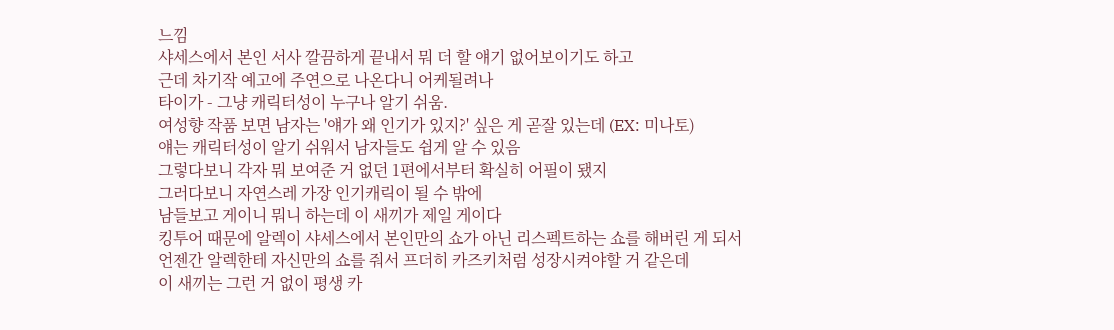느낌
샤세스에서 본인 서사 깔끔하게 끝내서 뭐 더 할 얘기 없어보이기도 하고
근데 차기작 예고에 주연으로 나온다니 어케될려나
타이가 - 그냥 캐릭터성이 누구나 알기 쉬움.
여성향 작품 보면 남자는 '얘가 왜 인기가 있지?' 싶은 게 곧잘 있는데 (EX: 미나토)
얘는 캐릭터성이 알기 쉬워서 남자들도 쉽게 알 수 있음
그렇다보니 각자 뭐 보여준 거 없던 1편에서부터 확실히 어필이 됐지
그러다보니 자연스레 가장 인기캐릭이 될 수 밖에
남들보고 게이니 뭐니 하는데 이 새끼가 제일 게이다
킹투어 때문에 알렉이 샤세스에서 본인만의 쇼가 아닌 리스펙트하는 쇼를 해버린 게 되서
언젠간 알렉한테 자신만의 쇼를 줘서 프더히 카즈키처럼 성장시켜야할 거 같은데
이 새끼는 그런 거 없이 평생 카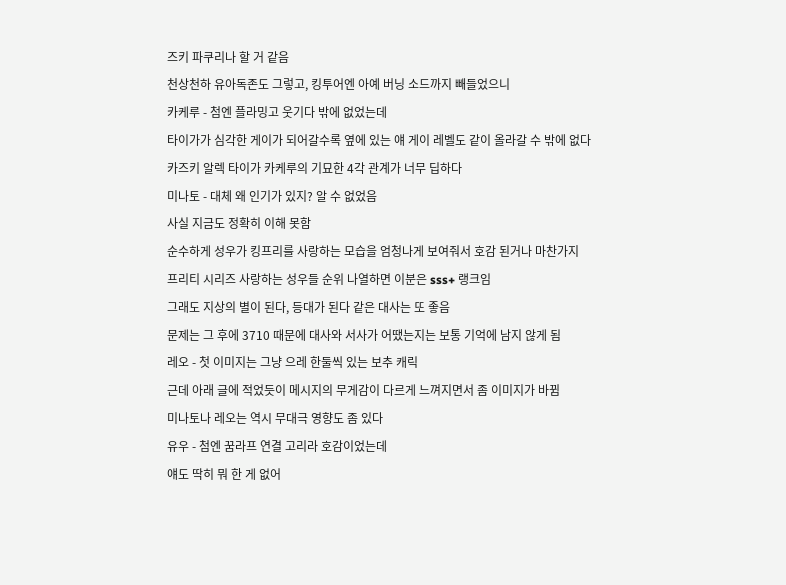즈키 파쿠리나 할 거 같음
천상천하 유아독존도 그렇고, 킹투어엔 아예 버닝 소드까지 빼들었으니
카케루 - 첨엔 플라밍고 웃기다 밖에 없었는데
타이가가 심각한 게이가 되어갈수록 옆에 있는 얘 게이 레벨도 같이 올라갈 수 밖에 없다
카즈키 알렉 타이가 카케루의 기묘한 4각 관계가 너무 딥하다
미나토 - 대체 왜 인기가 있지? 알 수 없었음
사실 지금도 정확히 이해 못함
순수하게 성우가 킹프리를 사랑하는 모습을 엄청나게 보여줘서 호감 된거나 마찬가지
프리티 시리즈 사랑하는 성우들 순위 나열하면 이분은 sss+ 랭크임
그래도 지상의 별이 된다, 등대가 된다 같은 대사는 또 좋음
문제는 그 후에 3710 때문에 대사와 서사가 어땠는지는 보통 기억에 남지 않게 됨
레오 - 첫 이미지는 그냥 으레 한둘씩 있는 보추 캐릭
근데 아래 글에 적었듯이 메시지의 무게감이 다르게 느껴지면서 좀 이미지가 바뀜
미나토나 레오는 역시 무대극 영향도 좀 있다
유우 - 첨엔 꿈라프 연결 고리라 호감이었는데
얘도 딱히 뭐 한 게 없어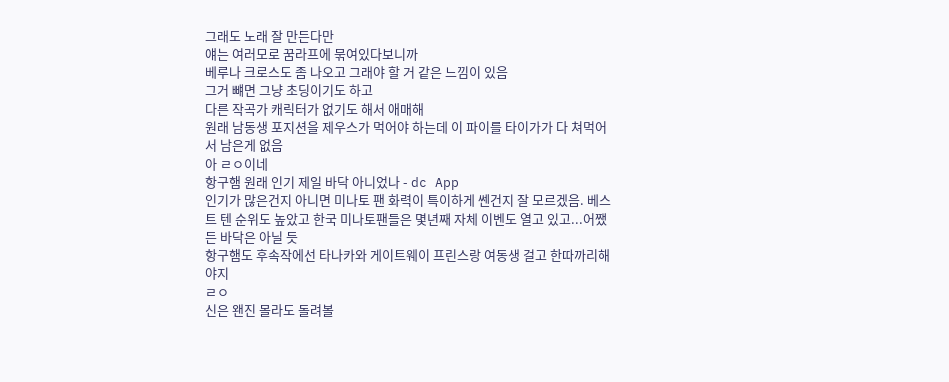그래도 노래 잘 만든다만
얘는 여러모로 꿈라프에 묶여있다보니까
베루나 크로스도 좀 나오고 그래야 할 거 같은 느낌이 있음
그거 뺴면 그냥 초딩이기도 하고
다른 작곡가 캐릭터가 없기도 해서 애매해
원래 남동생 포지션을 제우스가 먹어야 하는데 이 파이를 타이가가 다 쳐먹어서 남은게 없음
아 ㄹㅇ이네
항구햄 원래 인기 제일 바닥 아니었나 - dc App
인기가 많은건지 아니면 미나토 팬 화력이 특이하게 쎈건지 잘 모르겠음. 베스트 텐 순위도 높았고 한국 미나토팬들은 몇년째 자체 이벤도 열고 있고...어쨌든 바닥은 아닐 듯
항구햄도 후속작에선 타나카와 게이트웨이 프린스랑 여동생 걸고 한따까리해야지
ㄹㅇ
신은 왠진 몰라도 돌려볼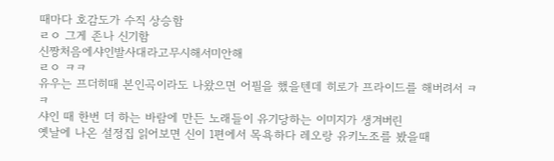때마다 호감도가 수직 상승함
ㄹㅇ 그게 존나 신기함
신짱처음에샤인발사대라고무시해서미안해
ㄹㅇ ㅋㅋ
유우는 프더히때 본인곡이라도 나왔으면 어필을 했을텐데 히로가 프라이드를 해버려서 ㅋㅋ
샤인 때 한번 더 하는 바람에 만든 노래들이 유기당하는 이미지가 생겨버린
옛날에 나온 설정집 읽어보면 신이 1편에서 목욕하다 레오랑 유키노조를 봤을때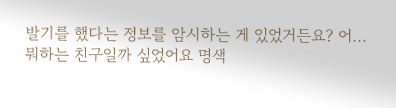발기를 했다는 정보를 암시하는 게 있었거든요? 어... 뭐하는 친구일까 싶었어요 명색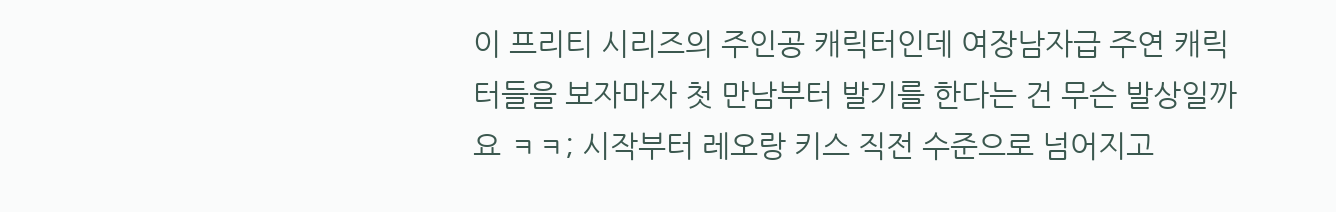이 프리티 시리즈의 주인공 캐릭터인데 여장남자급 주연 캐릭터들을 보자마자 첫 만남부터 발기를 한다는 건 무슨 발상일까요 ㅋㅋ; 시작부터 레오랑 키스 직전 수준으로 넘어지고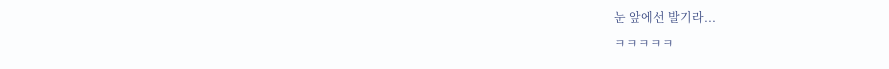눈 앞에선 발기라...
ㅋㅋㅋㅋㅋ